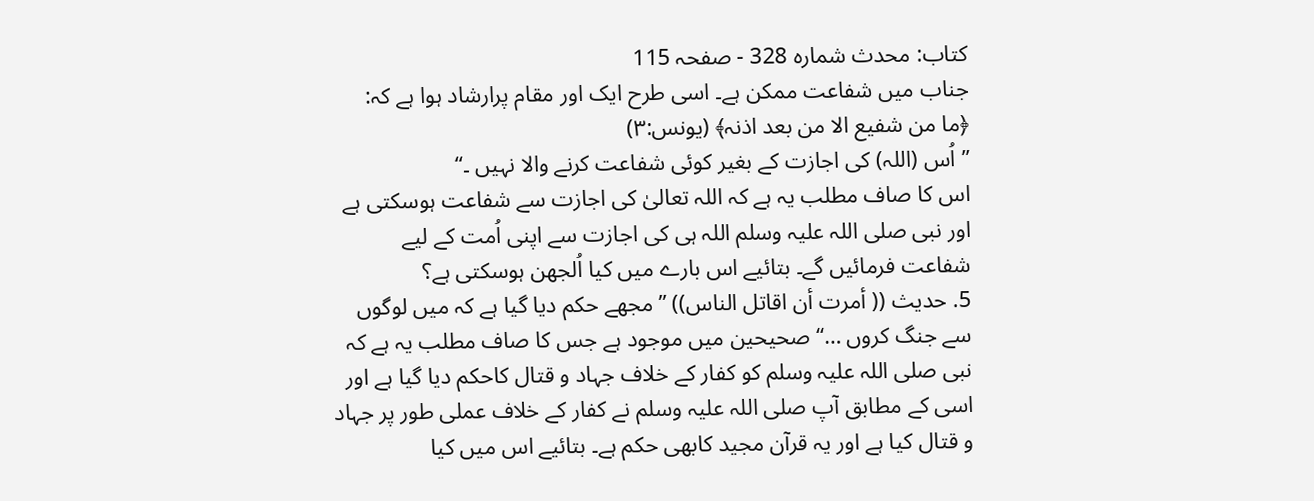کتاب: محدث شمارہ 328 - صفحہ 115
جناب میں شفاعت ممکن ہے۔ اسی طرح ایک اور مقام پرارشاد ہوا ہے کہ:
﴿ما من شفیع الا من بعد اذنہ﴾ (یونس:۳)
’’اُس (اللہ) کی اجازت کے بغیر کوئی شفاعت کرنے والا نہیں ۔‘‘
اس کا صاف مطلب یہ ہے کہ اللہ تعالیٰ کی اجازت سے شفاعت ہوسکتی ہے اور نبی صلی اللہ علیہ وسلم اللہ ہی کی اجازت سے اپنی اُمت کے لیے شفاعت فرمائیں گے۔ بتائیے اس بارے میں کیا اُلجھن ہوسکتی ہے؟
5. حدیث (( أمرت أن اقاتل الناس)) ’’مجھے حکم دیا گیا ہے کہ میں لوگوں سے جنگ کروں …‘‘ صحیحین میں موجود ہے جس کا صاف مطلب یہ ہے کہ نبی صلی اللہ علیہ وسلم کو کفار کے خلاف جہاد و قتال کاحکم دیا گیا ہے اور اسی کے مطابق آپ صلی اللہ علیہ وسلم نے کفار کے خلاف عملی طور پر جہاد و قتال کیا ہے اور یہ قرآن مجید کابھی حکم ہے۔ بتائیے اس میں کیا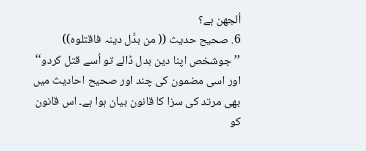اُلجھن ہے؟
6. صحیح حدیث (( من بدَّل دینہ فاقتلوہ)) ’’جوشخص اپنا دین بدل ڈالے تو اُسے قتل کردو‘‘ اور اسی مضمون کی چند اور صحیح احادیث میں بھی مرتد کی سزا کا قانون بیان ہوا ہے۔ اس قانون کو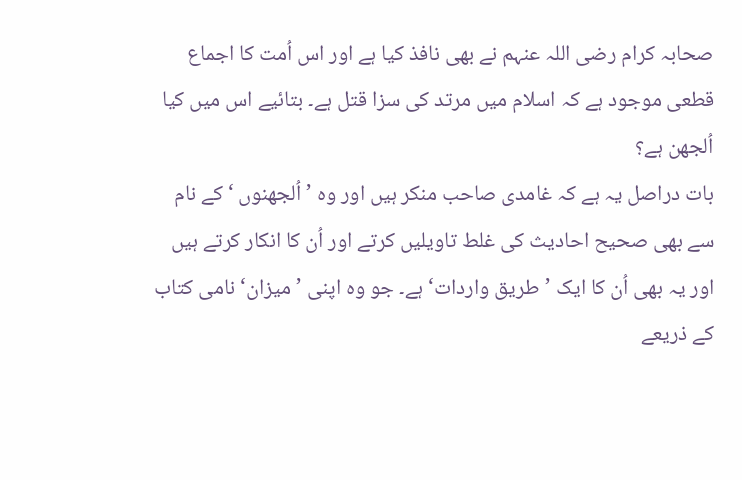صحابہ کرام رضی اللہ عنہم نے بھی نافذ کیا ہے اور اس اُمت کا اجماع قطعی موجود ہے کہ اسلام میں مرتد کی سزا قتل ہے۔ بتائیے اس میں کیا اُلجھن ہے؟
بات دراصل یہ ہے کہ غامدی صاحب منکر ہیں اور وہ ’اُلجھنوں ‘ کے نام سے بھی صحیح احادیث کی غلط تاویلیں کرتے اور اُن کا انکار کرتے ہیں اور یہ بھی اُن کا ایک ’طریق واردات‘ ہے۔ جو وہ اپنی ’میزان‘ نامی کتاب کے ذریعے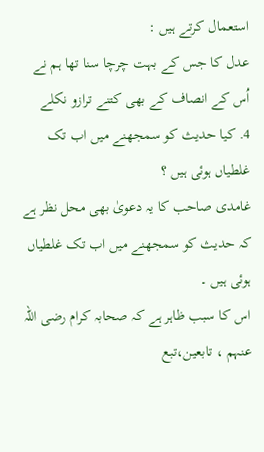استعمال کرتے ہیں :
عدل کا جس کے بہت چرچا سنا تھا ہم نے
اُس کے انصاف کے بھی کتنے ترازو نکلے
4. کیا حدیث کو سمجھنے میں اب تک غلطیاں ہوئی ہیں ؟
غامدی صاحب کا یہ دعویٰ بھی محل نظر ہے کہ حدیث کو سمجھنے میں اب تک غلطیاں ہوئی ہیں ۔
اس کا سبب ظاہر ہے کہ صحابہ کرام رضی اللہ عنہم ، تابعین،تبع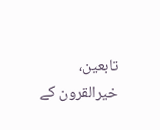تابعین، خیرالقرون کے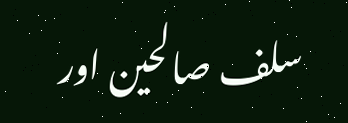سلف صالحین اور